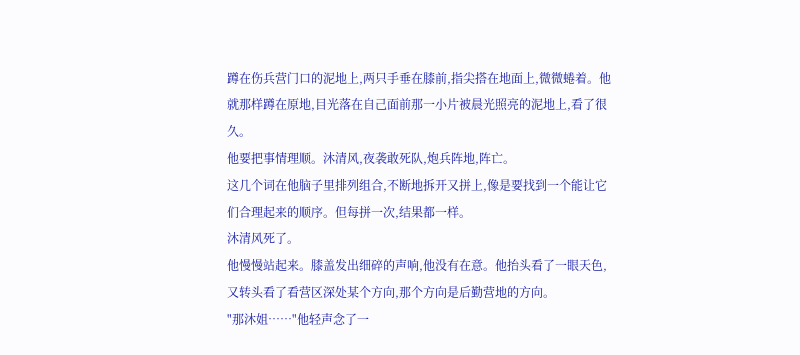蹲在伤兵营门口的泥地上,两只手垂在膝前,指尖搭在地面上,微微蜷着。他就那样蹲在原地,目光落在自己面前那一小片被晨光照亮的泥地上,看了很久。
他要把事情理顺。沐清风,夜袭敢死队,炮兵阵地,阵亡。
这几个词在他脑子里排列组合,不断地拆开又拼上,像是要找到一个能让它们合理起来的顺序。但每拼一次,结果都一样。
沐清风死了。
他慢慢站起来。膝盖发出细碎的声响,他没有在意。他抬头看了一眼天色,又转头看了看营区深处某个方向,那个方向是后勤营地的方向。
"那沐姐……"他轻声念了一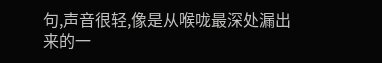句,声音很轻,像是从喉咙最深处漏出来的一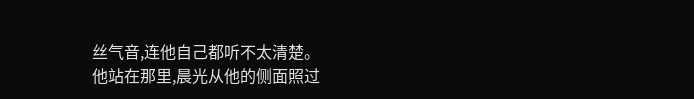丝气音,连他自己都听不太清楚。
他站在那里,晨光从他的侧面照过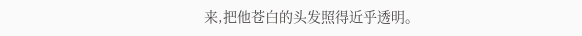来,把他苍白的头发照得近乎透明。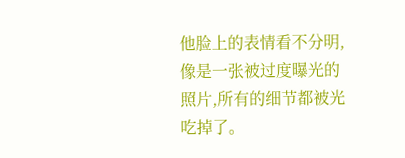他脸上的表情看不分明,像是一张被过度曝光的照片,所有的细节都被光吃掉了。